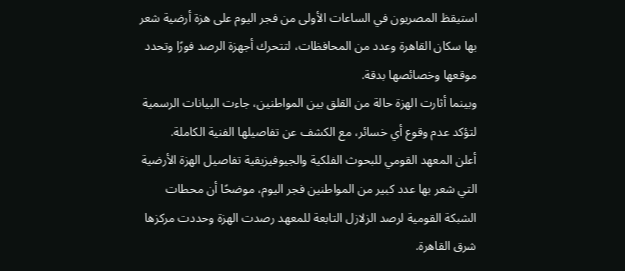استيقظ المصريون في الساعات الأولى من فجر اليوم على هزة أرضية شعر بها سكان القاهرة وعدد من المحافظات، لتتحرك أجهزة الرصد فورًا وتحدد موقعها وخصائصها بدقة.
وبينما أثارت الهزة حالة من القلق بين المواطنين، جاءت البيانات الرسمية لتؤكد عدم وقوع أي خسائر، مع الكشف عن تفاصيلها الفنية الكاملة.
أعلن المعهد القومي للبحوث الفلكية والجيوفيزيقية تفاصيل الهزة الأرضية التي شعر بها عدد كبير من المواطنين فجر اليوم، موضحًا أن محطات الشبكة القومية لرصد الزلازل التابعة للمعهد رصدت الهزة وحددت مركزها شرق القاهرة.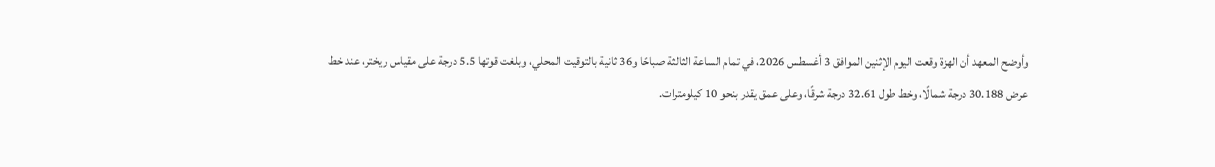وأوضح المعهد أن الهزة وقعت اليوم الإثنين الموافق 3 أغسطس 2026، في تمام الساعة الثالثة صباحًا و36 ثانية بالتوقيت المحلي، وبلغت قوتها 5.5 درجة على مقياس ريختر، عند خط عرض 30.188 درجة شمالًا، وخط طول 32.61 درجة شرقًا، وعلى عمق يقدر بنحو 10 كيلومترات.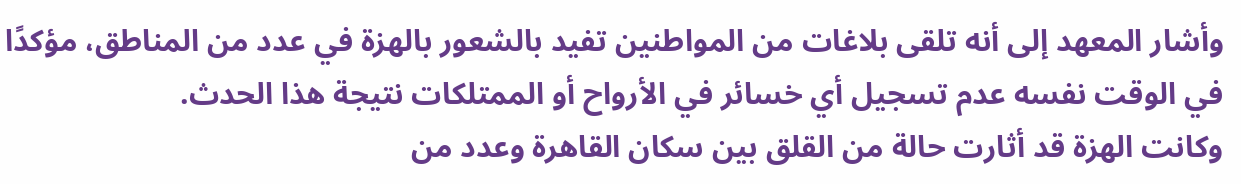وأشار المعهد إلى أنه تلقى بلاغات من المواطنين تفيد بالشعور بالهزة في عدد من المناطق، مؤكدًا في الوقت نفسه عدم تسجيل أي خسائر في الأرواح أو الممتلكات نتيجة هذا الحدث.
وكانت الهزة قد أثارت حالة من القلق بين سكان القاهرة وعدد من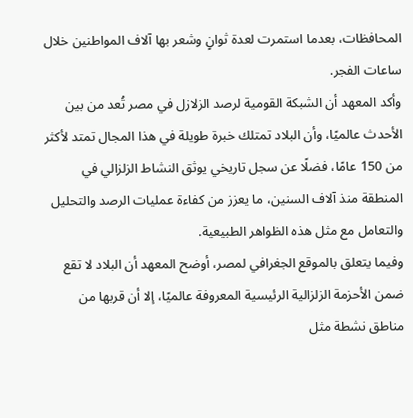المحافظات، بعدما استمرت لعدة ثوانٍ وشعر بها آلاف المواطنين خلال ساعات الفجر.
وأكد المعهد أن الشبكة القومية لرصد الزلازل في مصر تُعد من بين الأحدث عالميًا، وأن البلاد تمتلك خبرة طويلة في هذا المجال تمتد لأكثر من 150 عامًا، فضلًا عن سجل تاريخي يوثق النشاط الزلزالي في المنطقة منذ آلاف السنين، ما يعزز من كفاءة عمليات الرصد والتحليل والتعامل مع مثل هذه الظواهر الطبيعية.
وفيما يتعلق بالموقع الجغرافي لمصر، أوضح المعهد أن البلاد لا تقع ضمن الأحزمة الزلزالية الرئيسية المعروفة عالميًا، إلا أن قربها من مناطق نشطة مثل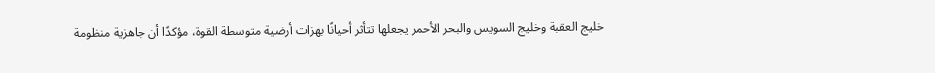خليج العقبة وخليج السويس والبحر الأحمر يجعلها تتأثر أحيانًا بهزات أرضية متوسطة القوة، مؤكدًا أن جاهزية منظومة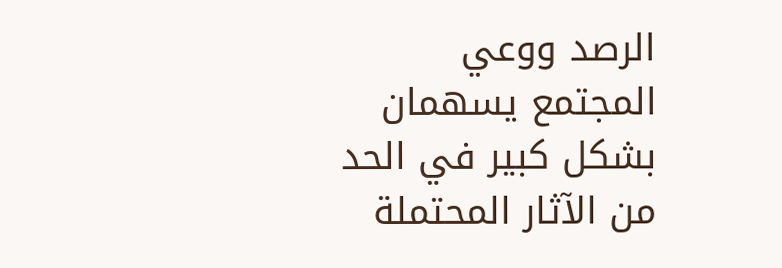الرصد ووعي المجتمع يسهمان بشكل كبير في الحد من الآثار المحتملة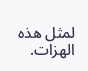لمثل هذه الهزات.